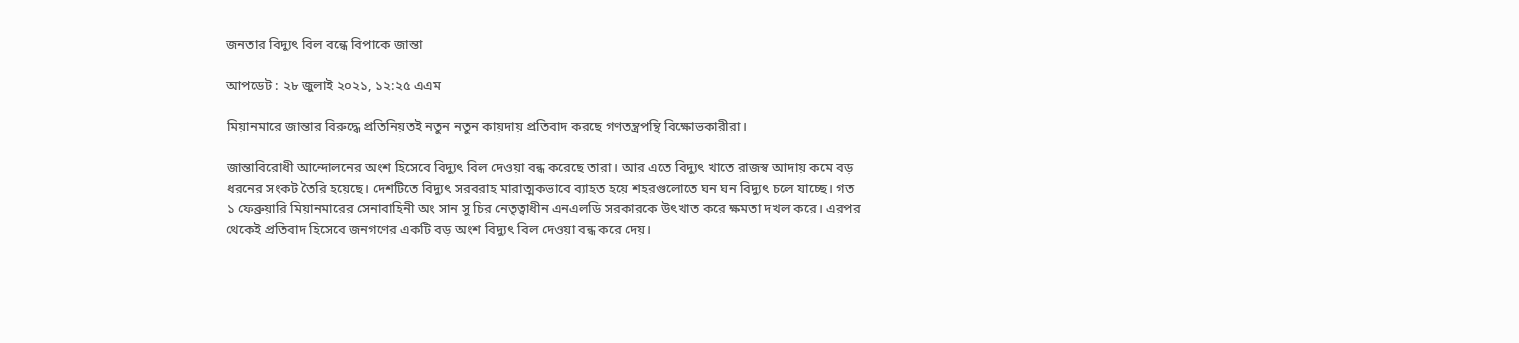জনতার বিদ্যুৎ বিল বন্ধে বিপাকে জান্তা

আপডেট : ২৮ জুলাই ২০২১, ১২:২৫ এএম

মিয়ানমারে জান্তার বিরুদ্ধে প্রতিনিয়তই নতুন নতুন কায়দায় প্রতিবাদ করছে গণতন্ত্রপন্থি বিক্ষোভকারীরা।

জান্তাবিরোধী আন্দোলনের অংশ হিসেবে বিদ্যুৎ বিল দেওয়া বন্ধ করেছে তারা। আর এতে বিদ্যুৎ খাতে রাজস্ব আদায় কমে বড় ধরনের সংকট তৈরি হয়েছে। দেশটিতে বিদ্যুৎ সরবরাহ মারাত্মকভাবে ব্যাহত হয়ে শহরগুলোতে ঘন ঘন বিদ্যুৎ চলে যাচ্ছে। গত ১ ফেব্রুয়ারি মিয়ানমারের সেনাবাহিনী অং সান সু চির নেতৃত্বাধীন এনএলডি সরকারকে উৎখাত করে ক্ষমতা দখল করে। এরপর থেকেই প্রতিবাদ হিসেবে জনগণের একটি বড় অংশ বিদ্যুৎ বিল দেওয়া বন্ধ করে দেয়।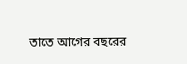তাতে আগের বছরের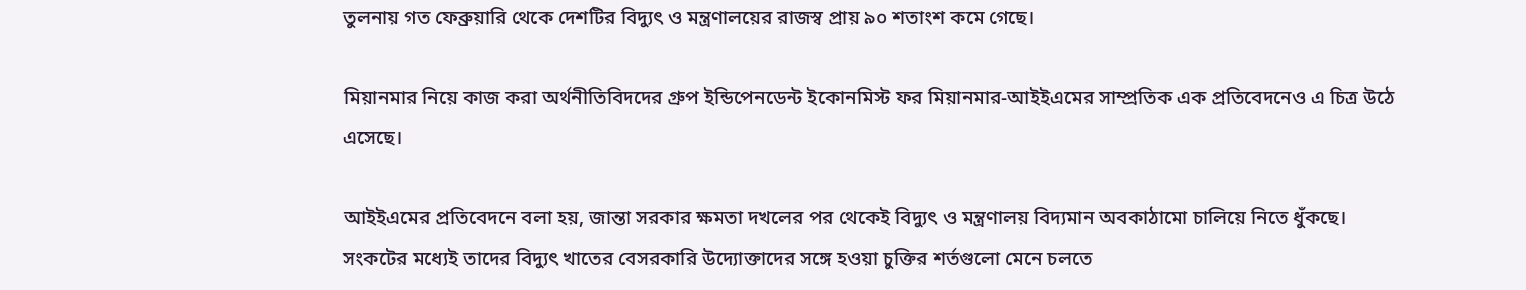তুলনায় গত ফেব্রুয়ারি থেকে দেশটির বিদ্যুৎ ও মন্ত্রণালয়ের রাজস্ব প্রায় ৯০ শতাংশ কমে গেছে।

মিয়ানমার নিয়ে কাজ করা অর্থনীতিবিদদের গ্রুপ ইন্ডিপেনডেন্ট ইকোনমিস্ট ফর মিয়ানমার-আইইএমের সাম্প্রতিক এক প্রতিবেদনেও এ চিত্র উঠে এসেছে।

আইইএমের প্রতিবেদনে বলা হয়, জান্তা সরকার ক্ষমতা দখলের পর থেকেই বিদ্যুৎ ও মন্ত্রণালয় বিদ্যমান অবকাঠামো চালিয়ে নিতে ধুঁকছে। সংকটের মধ্যেই তাদের বিদ্যুৎ খাতের বেসরকারি উদ্যোক্তাদের সঙ্গে হওয়া চুক্তির শর্তগুলো মেনে চলতে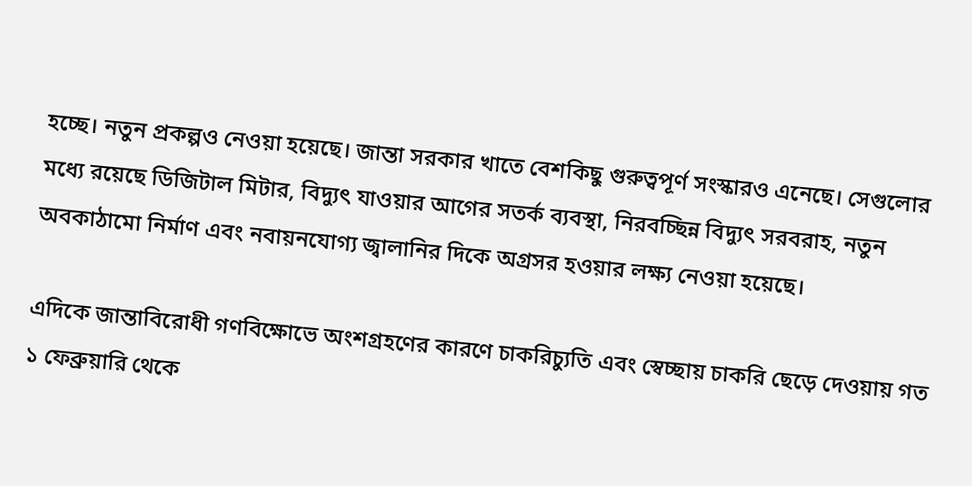হচ্ছে। নতুন প্রকল্পও নেওয়া হয়েছে। জান্তা সরকার খাতে বেশকিছু গুরুত্বপূর্ণ সংস্কারও এনেছে। সেগুলোর মধ্যে রয়েছে ডিজিটাল মিটার, বিদ্যুৎ যাওয়ার আগের সতর্ক ব্যবস্থা, নিরবচ্ছিন্ন বিদ্যুৎ সরবরাহ, নতুন অবকাঠামো নির্মাণ এবং নবায়নযোগ্য জ্বালানির দিকে অগ্রসর হওয়ার লক্ষ্য নেওয়া হয়েছে।

এদিকে জান্তাবিরোধী গণবিক্ষোভে অংশগ্রহণের কারণে চাকরিচ্যুতি এবং স্বেচ্ছায় চাকরি ছেড়ে দেওয়ায় গত ১ ফেব্রুয়ারি থেকে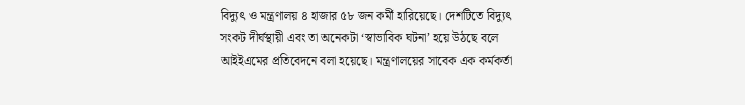বিদ্যুৎ ও মন্ত্রণালয় ৪ হাজার ৫৮ জন কর্মী হারিয়েছে। দেশটিতে বিদ্যুৎ সংকট দীর্ঘস্থায়ী এবং তা অনেকটা ‘স্বাভাবিক ঘটনা’ হয়ে উঠছে বলে আইইএমের প্রতিবেদনে বলা হয়েছে। মন্ত্রণালয়ের সাবেক এক কর্মকর্তা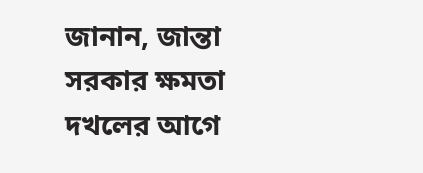জানান, জান্তা সরকার ক্ষমতা দখলের আগে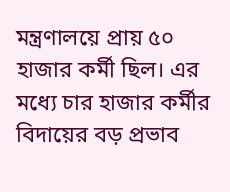মন্ত্রণালয়ে প্রায় ৫০ হাজার কর্মী ছিল। এর মধ্যে চার হাজার কর্মীর বিদায়ের বড় প্রভাব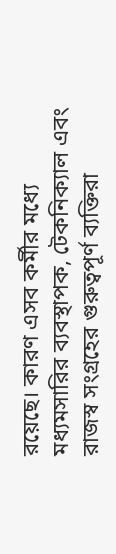রয়েছে। কারণ এসব কর্মীর মধ্যে মধ্যমসারির ব্যবস্থাপক, টেকনিক্যাল এবং রাজস্ব সংগ্রহের গুরুত্বপূর্ণ ব্যক্তিরা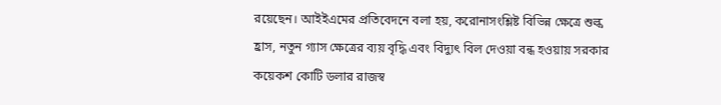রয়েছেন। আইইএমের প্রতিবেদনে বলা হয়, করোনাসংশ্লিষ্ট বিভিন্ন ক্ষেত্রে শুল্ক হ্রাস, নতুন গ্যাস ক্ষেত্রের ব্যয় বৃদ্ধি এবং বিদ্যুৎ বিল দেওয়া বন্ধ হওয়ায় সরকার কয়েকশ কোটি ডলার রাজস্ব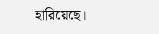হারিয়েছে।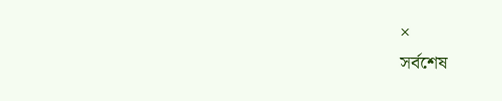×
সর্বশেষ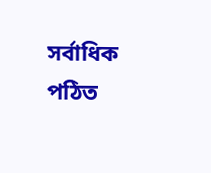সর্বাধিক পঠিত